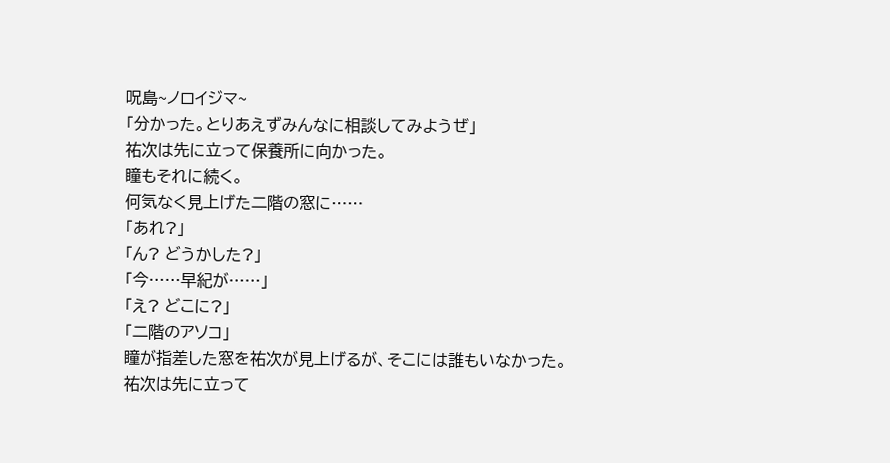呪島~ノロイジマ~
「分かった。とりあえずみんなに相談してみようぜ」
祐次は先に立って保養所に向かった。
瞳もそれに続く。
何気なく見上げた二階の窓に……
「あれ?」
「ん? どうかした?」
「今……早紀が……」
「え? どこに?」
「二階のアソコ」
瞳が指差した窓を祐次が見上げるが、そこには誰もいなかった。
祐次は先に立って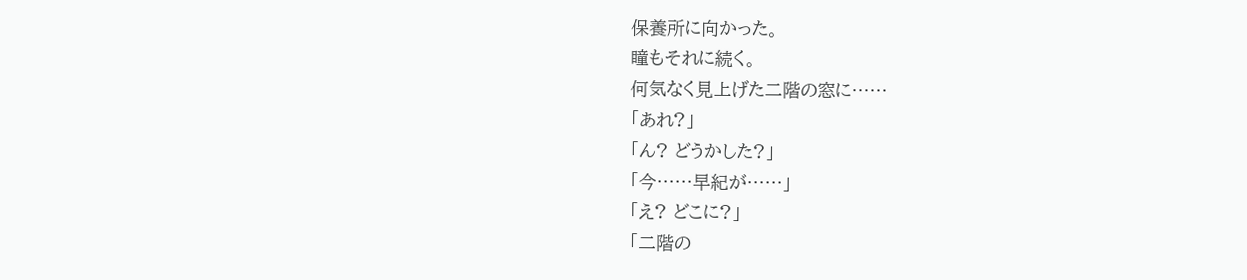保養所に向かった。
瞳もそれに続く。
何気なく見上げた二階の窓に……
「あれ?」
「ん? どうかした?」
「今……早紀が……」
「え? どこに?」
「二階の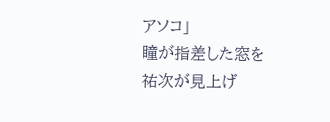アソコ」
瞳が指差した窓を祐次が見上げ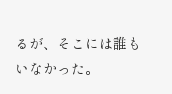るが、そこには誰もいなかった。